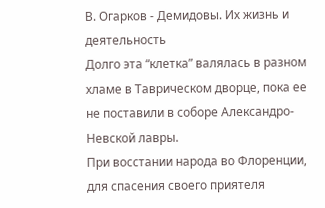В. Огарков - Демидовы. Их жизнь и деятельность
Долго эта “клетка” валялась в разном хламе в Таврическом дворце, пока ее не поставили в соборе Александро-Невской лавры.
При восстании народа во Флоренции, для спасения своего приятеля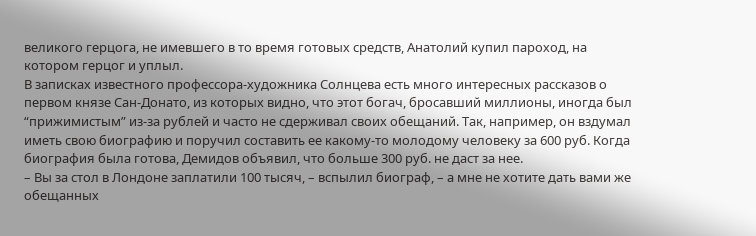великого герцога, не имевшего в то время готовых средств, Анатолий купил пароход, на котором герцог и уплыл.
В записках известного профессора-художника Солнцева есть много интересных рассказов о первом князе Сан-Донато, из которых видно, что этот богач, бросавший миллионы, иногда был “прижимистым” из-за рублей и часто не сдерживал своих обещаний. Так, например, он вздумал иметь свою биографию и поручил составить ее какому-то молодому человеку за 600 руб. Когда биография была готова, Демидов объявил, что больше 300 руб. не даст за нее.
– Вы за стол в Лондоне заплатили 100 тысяч, – вспылил биограф, – а мне не хотите дать вами же обещанных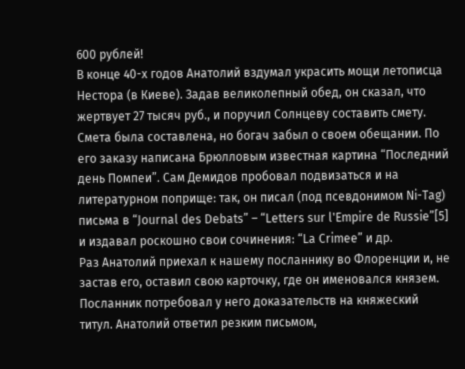600 рублей!
В конце 40-х годов Анатолий вздумал украсить мощи летописца Нестора (в Киеве). Задав великолепный обед, он сказал, что жертвует 27 тысяч руб., и поручил Солнцеву составить смету. Смета была составлена, но богач забыл о своем обещании. По его заказу написана Брюлловым известная картина “Последний день Помпеи”. Сам Демидов пробовал подвизаться и на литературном поприще: так, он писал (под псевдонимом Ni-Tag) письма в “Journal des Debats” – “Letters sur l'Empire de Russie”[5] и издавал роскошно свои сочинения: “La Crimee” и др.
Раз Анатолий приехал к нашему посланнику во Флоренции и, не застав его, оставил свою карточку, где он именовался князем. Посланник потребовал у него доказательств на княжеский титул. Анатолий ответил резким письмом,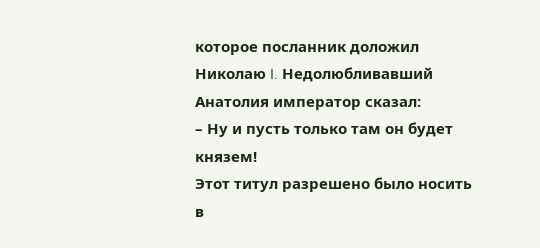которое посланник доложил Николаю I. Недолюбливавший Анатолия император сказал:
– Ну и пусть только там он будет князем!
Этот титул разрешено было носить в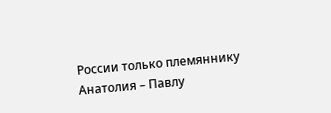России только племяннику Анатолия – Павлу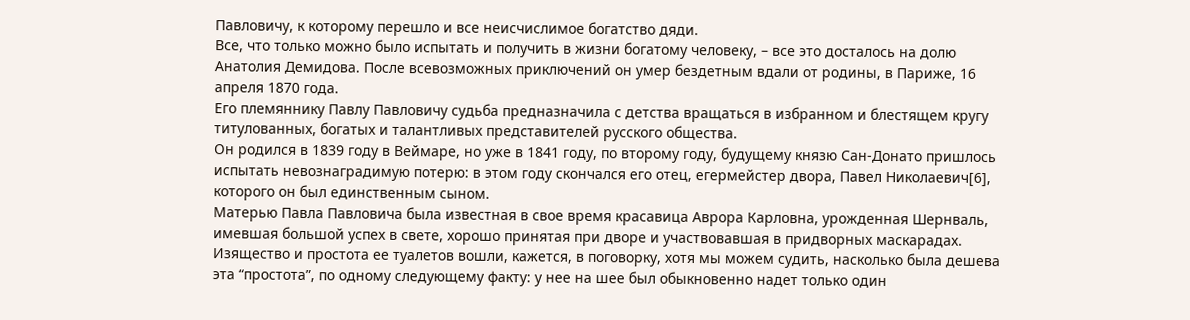Павловичу, к которому перешло и все неисчислимое богатство дяди.
Все, что только можно было испытать и получить в жизни богатому человеку, – все это досталось на долю Анатолия Демидова. После всевозможных приключений он умер бездетным вдали от родины, в Париже, 16 апреля 1870 года.
Его племяннику Павлу Павловичу судьба предназначила с детства вращаться в избранном и блестящем кругу титулованных, богатых и талантливых представителей русского общества.
Он родился в 1839 году в Веймаре, но уже в 1841 году, по второму году, будущему князю Сан-Донато пришлось испытать невознаградимую потерю: в этом году скончался его отец, егермейстер двора, Павел Николаевич[6], которого он был единственным сыном.
Матерью Павла Павловича была известная в свое время красавица Аврора Карловна, урожденная Шернваль, имевшая большой успех в свете, хорошо принятая при дворе и участвовавшая в придворных маскарадах. Изящество и простота ее туалетов вошли, кажется, в поговорку, хотя мы можем судить, насколько была дешева эта “простота”, по одному следующему факту: у нее на шее был обыкновенно надет только один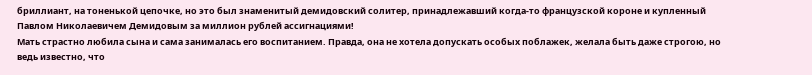бриллиант, на тоненькой цепочке, но это был знаменитый демидовский солитер, принадлежавший когда-то французской короне и купленный Павлом Николаевичем Демидовым за миллион рублей ассигнациями!
Мать страстно любила сына и сама занималась его воспитанием. Правда, она не хотела допускать особых поблажек, желала быть даже строгою, но ведь известно, что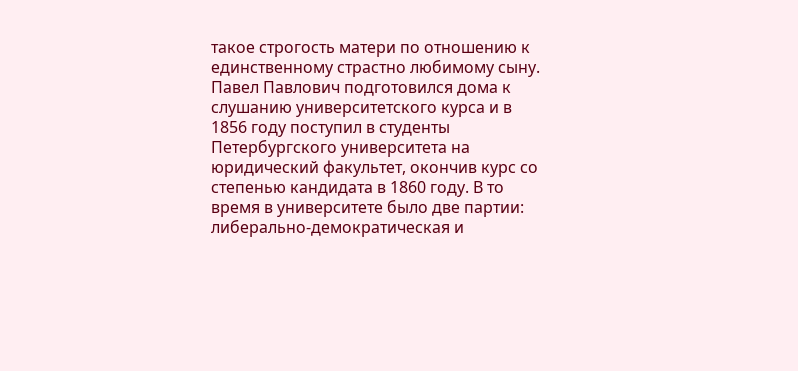такое строгость матери по отношению к единственному страстно любимому сыну.
Павел Павлович подготовился дома к слушанию университетского курса и в 1856 году поступил в студенты Петербургского университета на юридический факультет, окончив курс со степенью кандидата в 1860 году. В то время в университете было две партии: либерально-демократическая и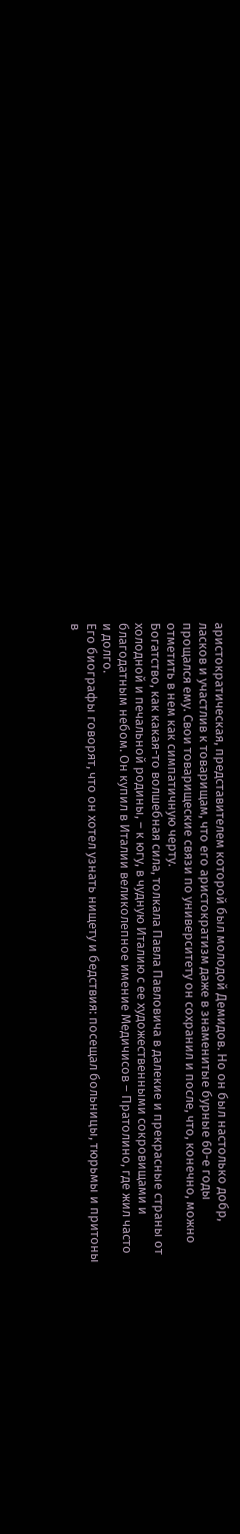аристократическая, представителем которой был молодой Демидов. Но он был настолько добр, ласков и участлив к товарищам, что его аристократизм даже в знаменитые бурные 60-е годы прощался ему. Свои товарищеские связи по университету он сохранил и после, что, конечно, можно отметить в нем как симпатичную черту.
Богатство, как какая-то волшебная сила, толкала Павла Павловича в далекие и прекрасные страны от холодной и печальной родины, – к югу, в чудную Италию с ее художественными сокровищами и благодатным небом. Он купил в Италии великолепное имение Медичисов – Пратолино, где жил часто и долго.
Его биографы говорят, что он хотел узнать нищету и бедствия: посещал больницы, тюрьмы и притоны в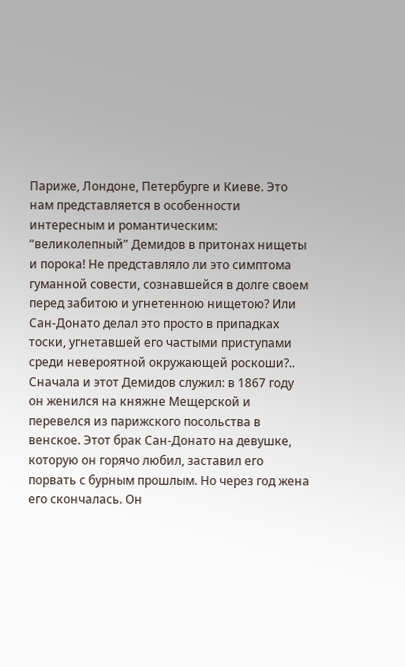Париже, Лондоне, Петербурге и Киеве. Это нам представляется в особенности интересным и романтическим: “великолепный” Демидов в притонах нищеты и порока! Не представляло ли это симптома гуманной совести, сознавшейся в долге своем перед забитою и угнетенною нищетою? Или Сан-Донато делал это просто в припадках тоски, угнетавшей его частыми приступами среди невероятной окружающей роскоши?..
Сначала и этот Демидов служил: в 1867 году он женился на княжне Мещерской и перевелся из парижского посольства в венское. Этот брак Сан-Донато на девушке, которую он горячо любил, заставил его порвать с бурным прошлым. Но через год жена его скончалась. Он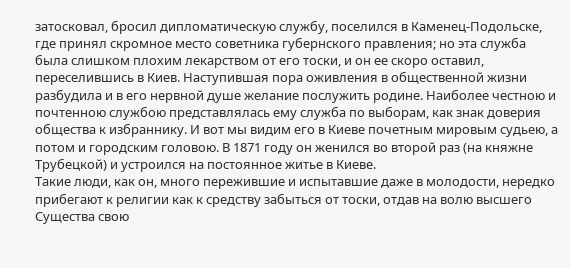затосковал, бросил дипломатическую службу, поселился в Каменец-Подольске, где принял скромное место советника губернского правления; но эта служба была слишком плохим лекарством от его тоски, и он ее скоро оставил, переселившись в Киев. Наступившая пора оживления в общественной жизни разбудила и в его нервной душе желание послужить родине. Наиболее честною и почтенною службою представлялась ему служба по выборам, как знак доверия общества к избраннику. И вот мы видим его в Киеве почетным мировым судьею, а потом и городским головою. В 1871 году он женился во второй раз (на княжне Трубецкой) и устроился на постоянное житье в Киеве.
Такие люди, как он, много пережившие и испытавшие даже в молодости, нередко прибегают к религии как к средству забыться от тоски, отдав на волю высшего Существа свою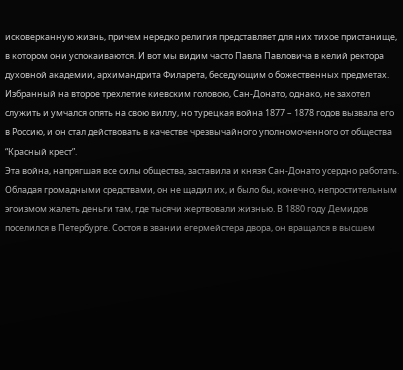исковерканную жизнь, причем нередко религия представляет для них тихое пристанище, в котором они успокаиваются. И вот мы видим часто Павла Павловича в келий ректора духовной академии, архимандрита Филарета, беседующим о божественных предметах.
Избранный на второе трехлетие киевским головою, Сан-Донато, однако, не захотел служить и умчался опять на свою виллу, но турецкая война 1877 – 1878 годов вызвала его в Россию, и он стал действовать в качестве чрезвычайного уполномоченного от общества “Красный крест”.
Эта война, напрягшая все силы общества, заставила и князя Сан-Донато усердно работать. Обладая громадными средствами, он не щадил их, и было бы, конечно, непростительным эгоизмом жалеть деньги там, где тысячи жертвовали жизнью. В 1880 году Демидов поселился в Петербурге. Состоя в звании егермейстера двора, он вращался в высшем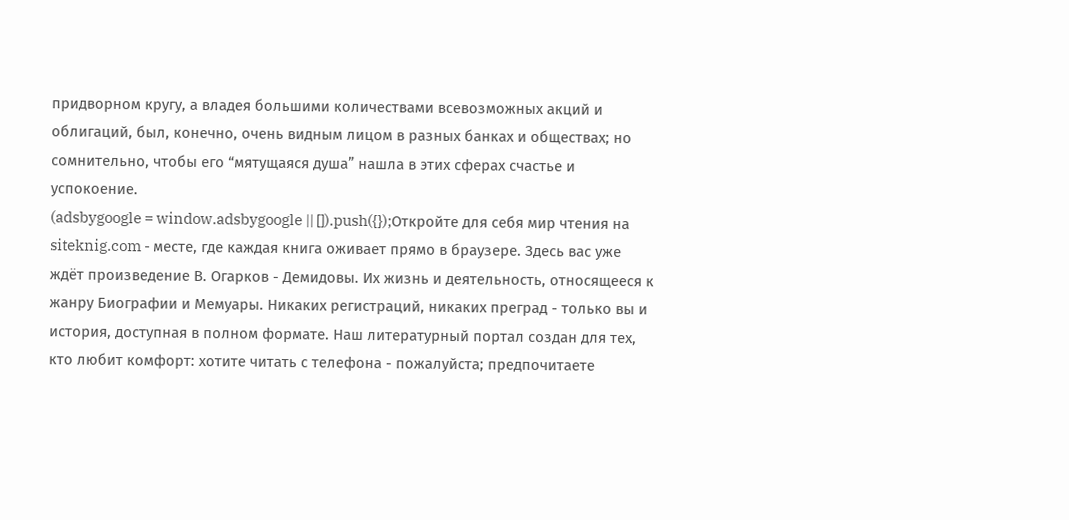придворном кругу, а владея большими количествами всевозможных акций и облигаций, был, конечно, очень видным лицом в разных банках и обществах; но сомнительно, чтобы его “мятущаяся душа” нашла в этих сферах счастье и успокоение.
(adsbygoogle = window.adsbygoogle || []).push({});Откройте для себя мир чтения на siteknig.com - месте, где каждая книга оживает прямо в браузере. Здесь вас уже ждёт произведение В. Огарков - Демидовы. Их жизнь и деятельность, относящееся к жанру Биографии и Мемуары. Никаких регистраций, никаких преград - только вы и история, доступная в полном формате. Наш литературный портал создан для тех, кто любит комфорт: хотите читать с телефона - пожалуйста; предпочитаете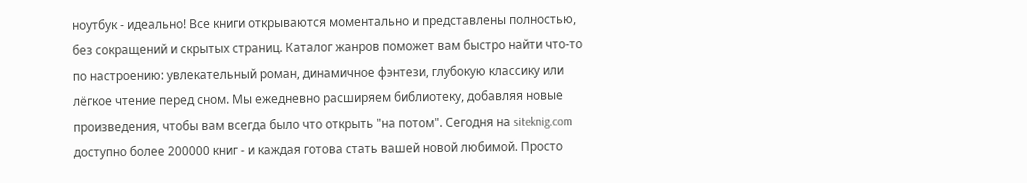ноутбук - идеально! Все книги открываются моментально и представлены полностью, без сокращений и скрытых страниц. Каталог жанров поможет вам быстро найти что-то по настроению: увлекательный роман, динамичное фэнтези, глубокую классику или лёгкое чтение перед сном. Мы ежедневно расширяем библиотеку, добавляя новые произведения, чтобы вам всегда было что открыть "на потом". Сегодня на siteknig.com доступно более 200000 книг - и каждая готова стать вашей новой любимой. Просто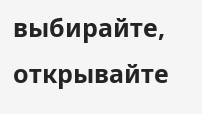выбирайте, открывайте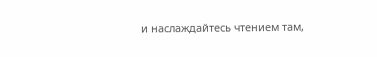и наслаждайтесь чтением там,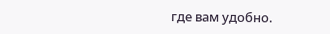где вам удобно.